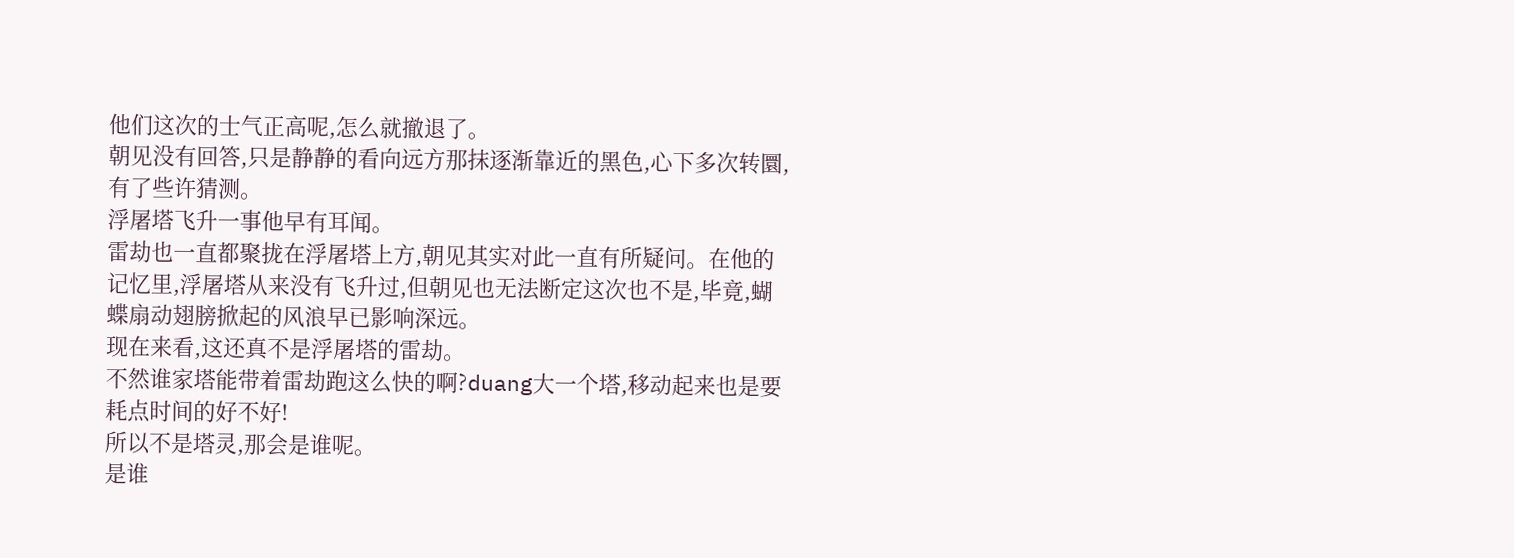他们这次的士气正高呢,怎么就撤退了。
朝见没有回答,只是静静的看向远方那抹逐渐靠近的黑色,心下多次转圜,有了些许猜测。
浮屠塔飞升一事他早有耳闻。
雷劫也一直都聚拢在浮屠塔上方,朝见其实对此一直有所疑问。在他的记忆里,浮屠塔从来没有飞升过,但朝见也无法断定这次也不是,毕竟,蝴蝶扇动翅膀掀起的风浪早已影响深远。
现在来看,这还真不是浮屠塔的雷劫。
不然谁家塔能带着雷劫跑这么快的啊?duang大一个塔,移动起来也是要耗点时间的好不好!
所以不是塔灵,那会是谁呢。
是谁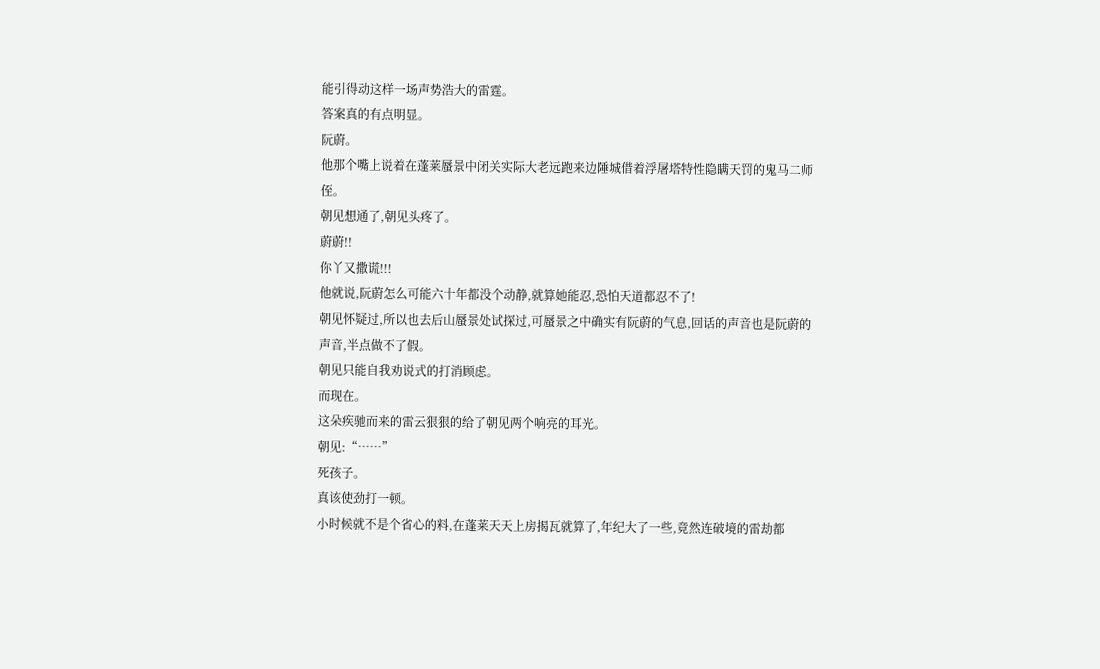能引得动这样一场声势浩大的雷霆。
答案真的有点明显。
阮蔚。
他那个嘴上说着在蓬莱蜃景中闭关实际大老远跑来边陲城借着浮屠塔特性隐瞒天罚的鬼马二师侄。
朝见想通了,朝见头疼了。
蔚蔚!!
你丫又撒谎!!!
他就说,阮蔚怎么可能六十年都没个动静,就算她能忍,恐怕天道都忍不了!
朝见怀疑过,所以也去后山蜃景处试探过,可蜃景之中确实有阮蔚的气息,回话的声音也是阮蔚的声音,半点做不了假。
朝见只能自我劝说式的打消顾虑。
而现在。
这朵疾驰而来的雷云狠狠的给了朝见两个响亮的耳光。
朝见:“……”
死孩子。
真该使劲打一顿。
小时候就不是个省心的料,在蓬莱天天上房揭瓦就算了,年纪大了一些,竟然连破境的雷劫都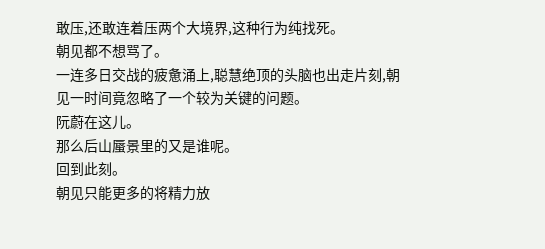敢压,还敢连着压两个大境界,这种行为纯找死。
朝见都不想骂了。
一连多日交战的疲惫涌上,聪慧绝顶的头脑也出走片刻,朝见一时间竟忽略了一个较为关键的问题。
阮蔚在这儿。
那么后山蜃景里的又是谁呢。
回到此刻。
朝见只能更多的将精力放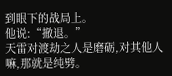到眼下的战局上。
他说:“撤退。”
天雷对渡劫之人是磨砺,对其他人嘛,那就是纯劈。